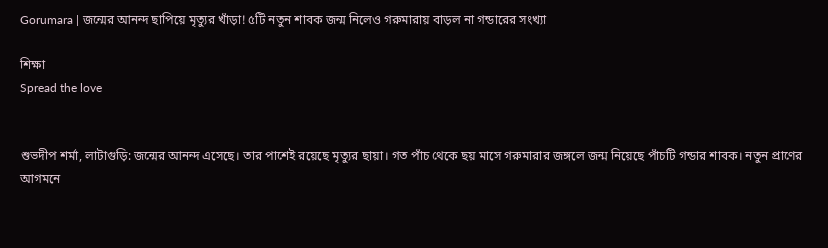Gorumara | জন্মের আনন্দ ছাপিয়ে মৃত্যুর খাঁড়া! ৫টি নতুন শাবক জন্ম নিলেও গরুমারায় বাড়ল না গন্ডারের সংখ্যা

শিক্ষা
Spread the love


শুভদীপ শর্মা, লাটাগুড়ি: জন্মের আনন্দ এসেছে। তার পাশেই রয়েছে মৃত্যুর ছায়া। গত পাঁচ থেকে ছয় মাসে গরুমারার জঙ্গলে জন্ম নিয়েছে পাঁচটি গন্ডার শাবক। নতুন প্রাণের আগমনে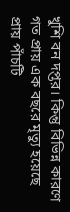খুশি বন দপ্তর। কিন্তু বিভিন্ন কারণে গত প্রায় এক বছরে মৃত্যু হয়েছে প্রায় পাঁচটি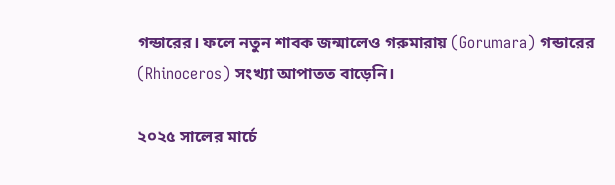গন্ডারের। ফলে নতুন শাবক জন্মালেও গরুমারায় (Gorumara) গন্ডারের (Rhinoceros) সংখ্যা আপাতত বাড়েনি।

২০২৫ সালের মার্চে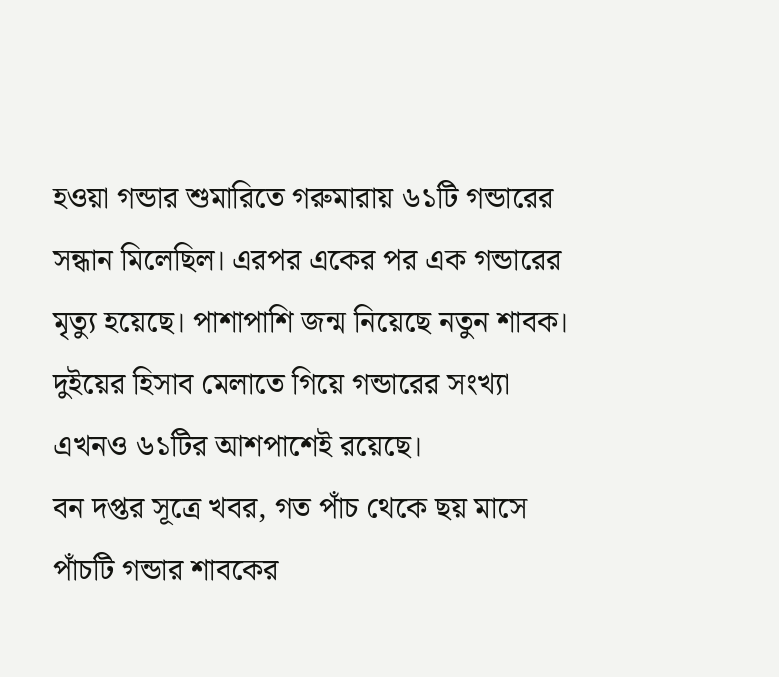হওয়া গন্ডার শুমারিতে গরুমারায় ৬১টি গন্ডারের সন্ধান মিলেছিল। এরপর একের পর এক গন্ডারের মৃত্যু হয়েছে। পাশাপাশি জন্ম নিয়েছে নতুন শাবক। দুইয়ের হিসাব মেলাতে গিয়ে গন্ডারের সংখ্যা এখনও ৬১টির আশপাশেই রয়েছে।
বন দপ্তর সূত্রে খবর, গত পাঁচ থেকে ছয় মাসে পাঁচটি গন্ডার শাবকের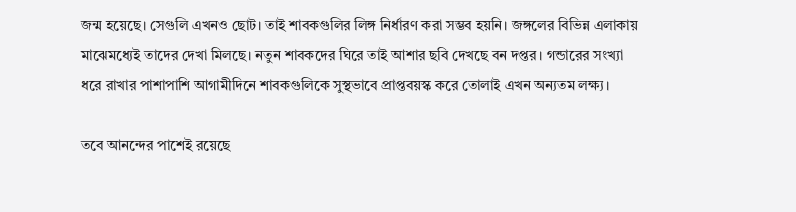জন্ম হয়েছে। সেগুলি এখনও ছোট। তাই শাবকগুলির লিঙ্গ নির্ধারণ করা সম্ভব হয়নি। জঙ্গলের বিভিন্ন এলাকায় মাঝেমধ্যেই তাদের দেখা মিলছে। নতুন শাবকদের ঘিরে তাই আশার ছবি দেখছে বন দপ্তর। গন্ডারের সংখ্যা ধরে রাখার পাশাপাশি আগামীদিনে শাবকগুলিকে সুস্থভাবে প্রাপ্তবয়স্ক করে তোলাই এখন অন্যতম লক্ষ্য।

তবে আনন্দের পাশেই রয়েছে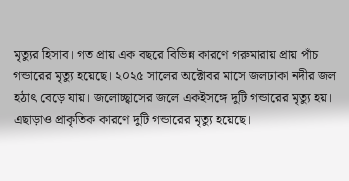মৃত্যুর হিসাব। গত প্রায় এক বছরে বিভিন্ন কারণে গরুমারায় প্রায় পাঁচ গন্ডারের মৃত্যু হয়েছে। ২০২৫ সালের অক্টোবর মাসে জলঢাকা নদীর জল হঠাৎ বেড়ে যায়। জলোচ্ছ্বাসের জলে একইসঙ্গে দুটি গন্ডারের মৃত্যু হয়। এছাড়াও প্রাকৃতিক কারণে দুটি গন্ডারের মৃত্যু হয়েছে।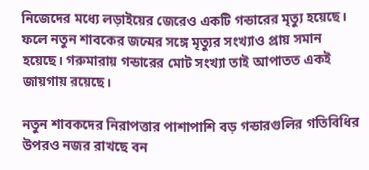নিজেদের মধ্যে লড়াইয়ের জেরেও একটি গন্ডারের মৃত্যু হয়েছে। ফলে নতুন শাবকের জন্মের সঙ্গে মৃত্যুর সংখ্যাও প্রায় সমান হয়েছে। গরুমারায় গন্ডারের মোট সংখ্যা তাই আপাতত একই জায়গায় রয়েছে।

নতুন শাবকদের নিরাপত্তার পাশাপাশি বড় গন্ডারগুলির গতিবিধির উপরও নজর রাখছে বন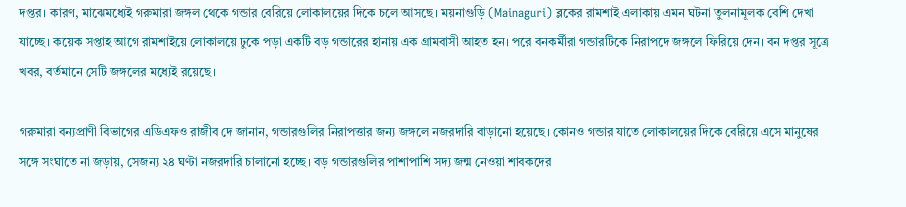দপ্তর। কারণ, মাঝেমধ্যেই গরুমারা জঙ্গল থেকে গন্ডার বেরিয়ে লোকালয়ের দিকে চলে আসছে। ময়নাগুড়ি (Mainaguri) ব্লকের রামশাই এলাকায় এমন ঘটনা তুলনামূলক বেশি দেখা যাচ্ছে। কয়েক সপ্তাহ আগে রামশাইয়ে লোকালয়ে ঢুকে পড়া একটি বড় গন্ডারের হানায় এক গ্রামবাসী আহত হন। পরে বনকর্মীরা গন্ডারটিকে নিরাপদে জঙ্গলে ফিরিয়ে দেন। বন দপ্তর সূত্রে খবর, বর্তমানে সেটি জঙ্গলের মধ্যেই রয়েছে।

গরুমারা বন্যপ্রাণী বিভাগের এডিএফও রাজীব দে জানান, গন্ডারগুলির নিরাপত্তার জন্য জঙ্গলে নজরদারি বাড়ানো হয়েছে। কোনও গন্ডার যাতে লোকালয়ের দিকে বেরিয়ে এসে মানুষের সঙ্গে সংঘাতে না জড়ায়, সেজন্য ২৪ ঘণ্টা নজরদারি চালানো হচ্ছে। বড় গন্ডারগুলির পাশাপাশি সদ্য জন্ম নেওয়া শাবকদের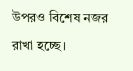উপরও বিশেষ নজর রাখা হচ্ছে।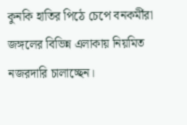কুনকি হাতির পিঠে চেপে বনকর্মীরা জঙ্গলের বিভিন্ন এলাকায় নিয়মিত নজরদারি চালাচ্ছেন।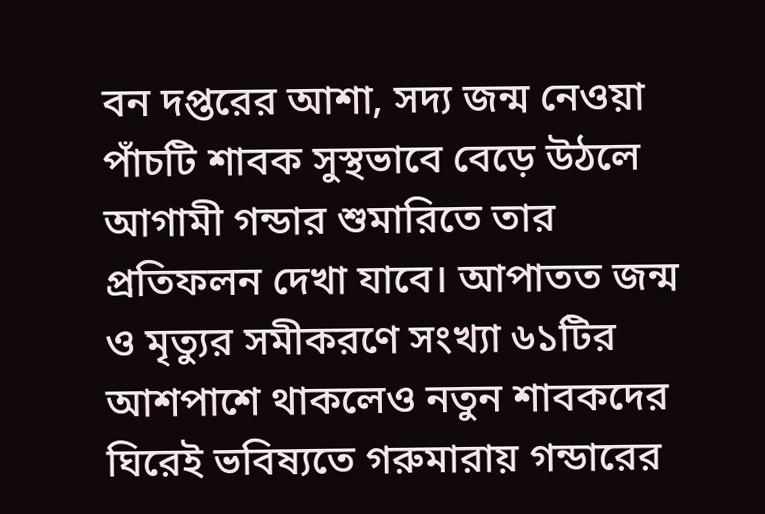বন দপ্তরের আশা, সদ্য জন্ম নেওয়া পাঁচটি শাবক সুস্থভাবে বেড়ে উঠলে আগামী গন্ডার শুমারিতে তার প্রতিফলন দেখা যাবে। আপাতত জন্ম ও মৃত্যুর সমীকরণে সংখ্যা ৬১টির আশপাশে থাকলেও নতুন শাবকদের ঘিরেই ভবিষ্যতে গরুমারায় গন্ডারের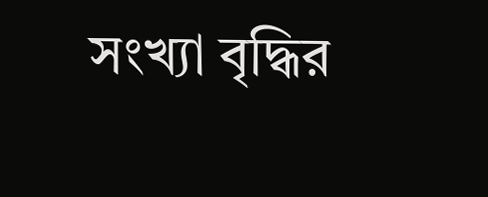সংখ্যা বৃদ্ধির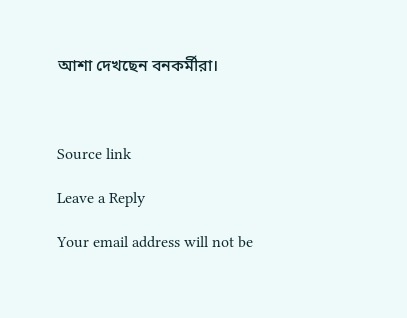আশা দেখছেন বনকর্মীরা।



Source link

Leave a Reply

Your email address will not be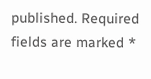published. Required fields are marked *